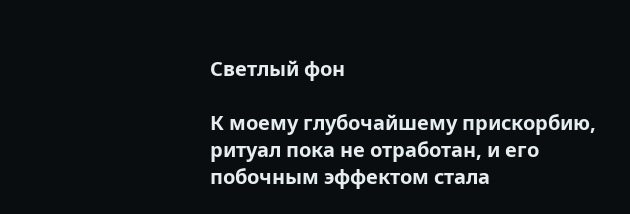Светлый фон

К моему глубочайшему прискорбию, ритуал пока не отработан, и его побочным эффектом стала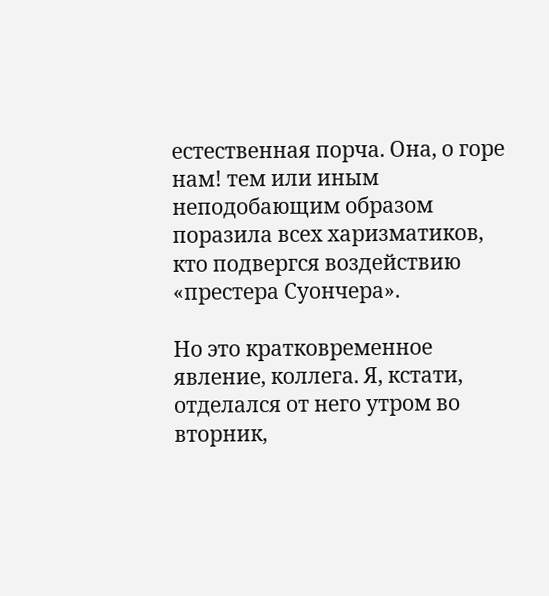естественная порча. Она, о горе нам! тем или иным неподобающим образом поразила всех харизматиков, кто подвергся воздействию «престера Суончера».

Но это кратковременное явление, коллега. Я, кстати, отделался от него утром во вторник,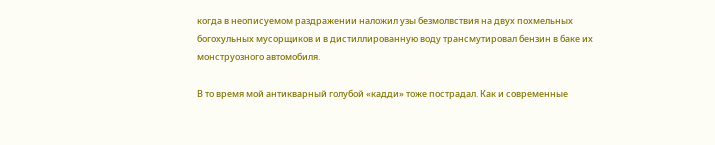когда в неописуемом раздражении наложил узы безмолвствия на двух похмельных богохульных мусорщиков и в дистиллированную воду трансмутировал бензин в баке их монструозного автомобиля.

В то время мой антикварный голубой «кадди» тоже пострадал. Как и современные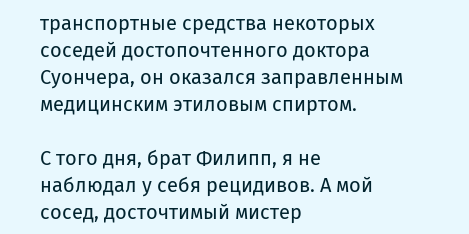транспортные средства некоторых соседей достопочтенного доктора Суончера, он оказался заправленным медицинским этиловым спиртом.

С того дня, брат Филипп, я не наблюдал у себя рецидивов. А мой сосед, досточтимый мистер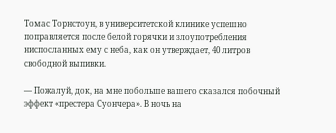Томас Торнстоун, в университетской клинике успешно поправляется после белой горячки и злоупотребления ниспосланных ему с неба, как он утверждает, 40 литров свободной выпивки.

— Пожалуй, док, на мне побольше вашего сказался побочный эффект «престера Суончера». В ночь на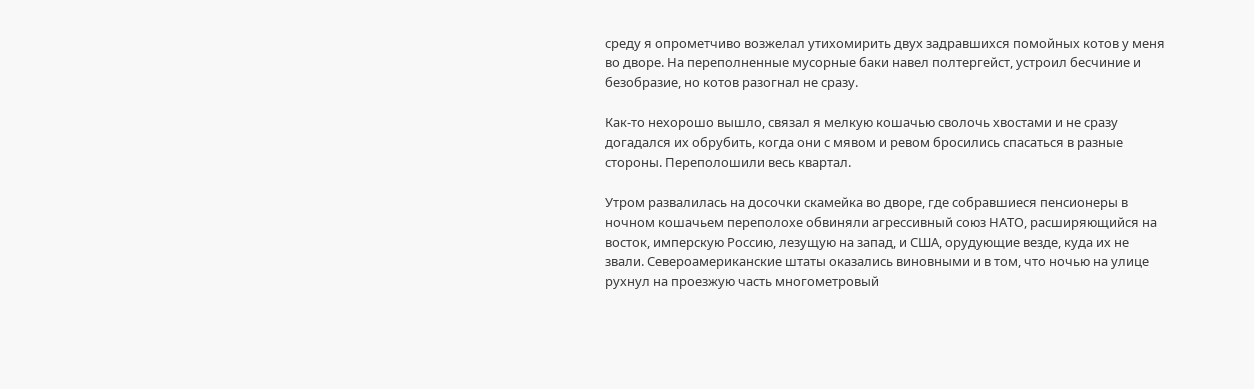среду я опрометчиво возжелал утихомирить двух задравшихся помойных котов у меня во дворе. На переполненные мусорные баки навел полтергейст, устроил бесчиние и безобразие, но котов разогнал не сразу.

Как-то нехорошо вышло, связал я мелкую кошачью сволочь хвостами и не сразу догадался их обрубить, когда они с мявом и ревом бросились спасаться в разные стороны. Переполошили весь квартал.

Утром развалилась на досочки скамейка во дворе, где собравшиеся пенсионеры в ночном кошачьем переполохе обвиняли агрессивный союз НАТО, расширяющийся на восток, имперскую Россию, лезущую на запад, и США, орудующие везде, куда их не звали. Североамериканские штаты оказались виновными и в том, что ночью на улице рухнул на проезжую часть многометровый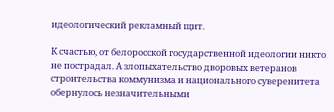идеологический рекламный щит.

К счастью, от белоросской государственной идеологии никто не пострадал. А злопыхательство дворовых ветеранов строительства коммунизма и национального суверенитета обернулось незначительными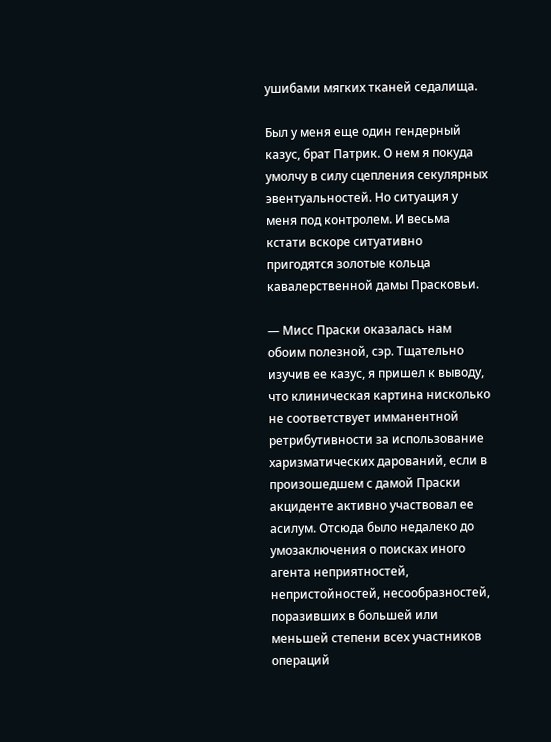ушибами мягких тканей седалища.

Был у меня еще один гендерный казус, брат Патрик. О нем я покуда умолчу в силу сцепления секулярных эвентуальностей. Но ситуация у меня под контролем. И весьма кстати вскоре ситуативно пригодятся золотые кольца кавалерственной дамы Прасковьи.

— Мисс Праски оказалась нам обоим полезной, сэр. Тщательно изучив ее казус, я пришел к выводу, что клиническая картина нисколько не соответствует имманентной ретрибутивности за использование харизматических дарований, если в произошедшем с дамой Праски акциденте активно участвовал ее асилум. Отсюда было недалеко до умозаключения о поисках иного агента неприятностей, непристойностей, несообразностей, поразивших в большей или меньшей степени всех участников операций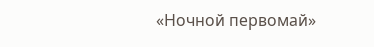«Ночной первомай»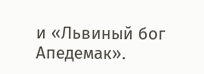и «Львиный бог Апедемак».